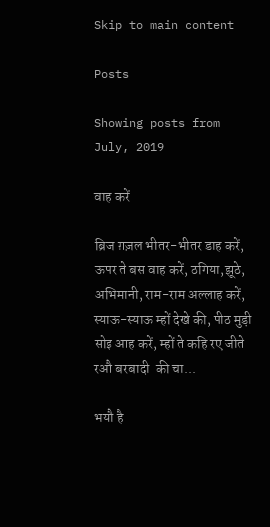Skip to main content

Posts

Showing posts from July, 2019

वाह करें

ब्रिज ग़ज़ल भीतर-भीतर डाह करें, ऊपर ते बस वाह करें, ठगिया,झूठे, अभिमानी, राम-राम अल्लाह करें, स्याऊ-स्याऊ म्हों देखे की, पीठ मुड़ी सोइ आह करें, म्हों ते कहि रए जीते रऔ बरबादी  की चा...

भयौ है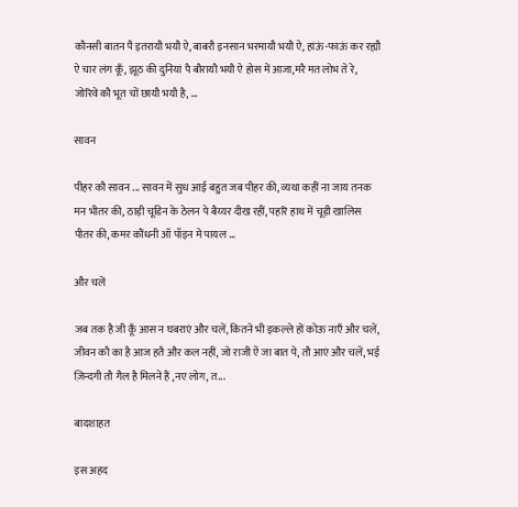कौनसी बातन पै इतरायौ भयौ ऐ, बाबरौ इनसान भरमायौ भयौ ऐ, हांऊं-फाऊं कर रह्यौ ऐ चार लंग कूँ, झूठ की दुनियां पै बौरायौ भयौ ऐ होस में आजा,मरै मत लोभ ते रे, जोरिवे कौ भूत चों छायौ भयौ है, ...

सावन

पीहर कौ सावन ... सावन में सुध आई बहुत जब पीहर की, व्यथा कहीं ना जाय तनक मन भीतर की, ठाड़ी चूडिन के ठेलन पे बैय्यर दीख रहीं, पहरि हाथ में चूड़ी खालिस पीतर की, कमर कौंधनी ऑ पाँइन मे पायल ...

और चलें

जब तक है जी कूँ आस न घबराएं और चलें, कितने भी इकल्ले हों कोऊ नाएँ और चलें, जीवन कौ का है आज हतै और कल नहीं, जो राजी ऐं जा बात पे, तौ आएं और चलें, भई ज़िन्दगी तौ गैल है मिलने हैं ,नए लोग, त...

बादशाहत

इस अहद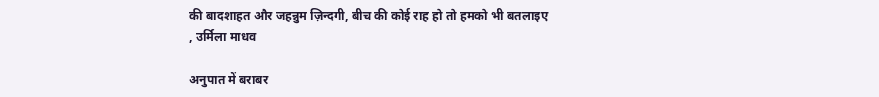की बादशाहत और जहन्नुम ज़िन्दगी, बीच की कोई राह हो तो हमको भी बतलाइए , उर्मिला माधव

अनुपात में बराबर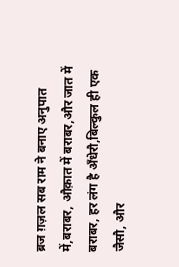ब्रज ग़ज़ल सब राम ने बनाए अनुपात में,बराबर, औक़ात में बराबर,और जात में बराबर, हर लंग है अँधेरौ,बिल्कुल ही एक जैसौ, और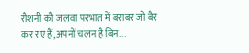रौशनी कौ जलवा परभात में बराबर जो बैर कर रए हैं,अपनों चलन है बिन...